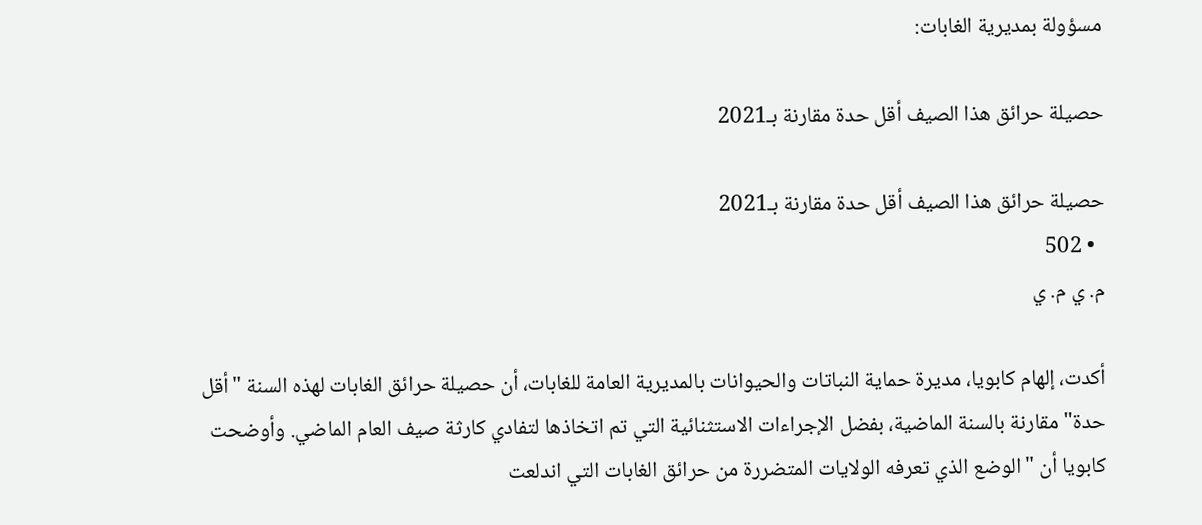مسؤولة بمديرية الغابات:

حصيلة حرائق هذا الصيف أقل حدة مقارنة بـ2021

حصيلة حرائق هذا الصيف أقل حدة مقارنة بـ2021
  • 502
م. ي م. ي

أكدت، إلهام كابويا، مديرة حماية النباتات والحيوانات بالمديرية العامة للغابات، أن حصيلة حرائق الغابات لهذه السنة "أقل حدة" مقارنة بالسنة الماضية، بفضل الإجراءات الاستثنائية التي تم اتخاذها لتفادي كارثة صيف العام الماضي. وأوضحت كابويا أن "الوضع الذي تعرفه الولايات المتضررة من حرائق الغابات التي اندلعت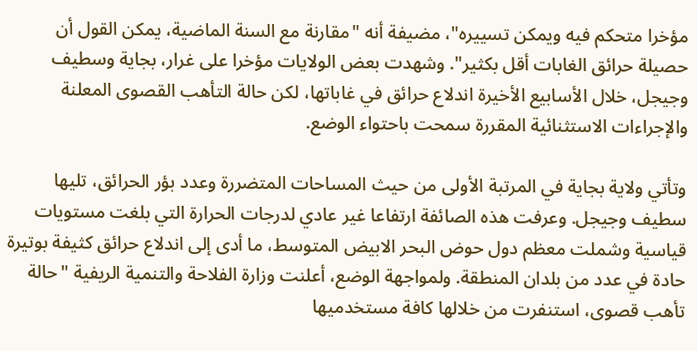مؤخرا متحكم فيه ويمكن تسييره"، مضيفة أنه "مقارنة مع السنة الماضية، يمكن القول أن حصيلة حرائق الغابات أقل بكثير". وشهدت بعض الولايات مؤخرا على غرار، بجاية وسطيف وجيجل، خلال الأسابيع الأخيرة اندلاع حرائق في غاباتها، لكن حالة التأهب القصوى المعلنة والإجراءات الاستثنائية المقررة سمحت باحتواء الوضع.

وتأتي ولاية بجاية في المرتبة الأولى من حيث المساحات المتضررة وعدد بؤر الحرائق، تليها سطيف وجيجل. وعرفت هذه الصائفة ارتفاعا غير عادي لدرجات الحرارة التي بلغت مستويات قياسية وشملت معظم دول حوض البحر الابيض المتوسط، ما أدى إلى اندلاع حرائق كثيفة بوتيرة حادة في عدد من بلدان المنطقة. ولمواجهة الوضع، أعلنت وزارة الفلاحة والتنمية الريفية "حالة تأهب قصوى، استنفرت من خلالها كافة مستخدميها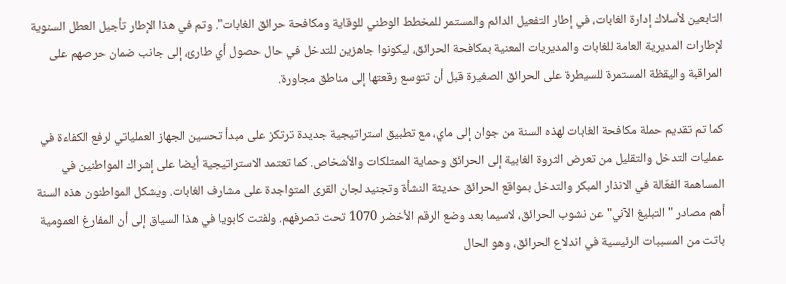التابعين لأسلاك إدارة الغابات، في إطار التفعيل الدائم والمستمر للمخطط الوطني للوقاية ومكافحة حرائق الغابات". وتم في هذا الإطار تأجيل العطل السنوية لإطارات المديرية العامة للغابات والمديريات المعنية بمكافحة الحرائق، ليكونوا جاهزين للتدخل في حال حصول أي طارئ، إلى جانب ضمان حرصهم على المراقبة واليقظة المستمرة للسيطرة على الحرائق الصغيرة قبل أن تتوسع رقعتها إلى مناطق مجاورة.

كما تم تقديم حملة مكافحة الغابات لهذه السنة من جوان إلى ماي، مع تطبيق استراتيجية جديدة ترتكز على مبدأ تحسين الجهاز العملياتي لرفع الكفاءة في عمليات التدخل والتقليل من تعرض الثروة الغابية إلى الحرائق وحماية الممتلكات والأشخاص. كما تعتمد الاستراتيجية أيضا على إشراك المواطنين في المساهمة الفعّالة في الانذار المبكر والتدخل بمواقع الحرائق حديثة النشأة وتجنيد لجان القرى المتواجدة على مشارف الغابات. ويشكل المواطنون هذه السنة أهم مصادر "التبليغ الآني" عن نشوب الحرائق، لاسيما بعد وضع الرقم الأخضر 1070 تحت تصرفهم. ولفتت كابويا في هذا السياق إلى أن المفارغ العمومية باتت من المسببات الرئيسية في اندلاع الحرائق، وهو الحال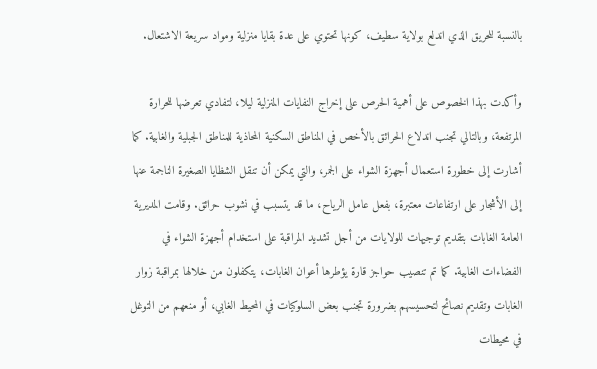بالنسبة للحريق الذي اندلع بولاية سطيف، كونها تحتوي على عدة بقايا منزلية ومواد سريعة الاشتعال.

وأكدت بهذا الخصوص على أهمية الحرص على إخراج النفايات المنزلية ليلا، لتفادي تعرضها للحرارة المرتفعة، وبالتالي تجنب اندلاع الحرائق بالأخص في المناطق السكنية المحاذية للمناطق الجبلية والغابية. كما أشارت إلى خطورة استعمال أجهزة الشواء على الجمر، والتي يمكن أن تنقل الشظايا الصغيرة الناجمة عنها إلى الأشجار على ارتفاعات معتبرة، بفعل عامل الرياح، ما قد يتسبب في نشوب حرائق. وقامت المديرية العامة الغابات بتقديم توجيهات للولايات من أجل تشديد المراقبة على استخدام أجهزة الشواء في الفضاءات الغابية. كما تم تنصيب حواجز قارة يؤطرها أعوان الغابات، يتكفلون من خلالها بمراقبة زوار الغابات وتقديم نصائح لتحسيسهم بضرورة تجنب بعض السلوكيات في المحيط الغابي، أو منعهم من التوغل في محيطات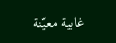غابية معيّنة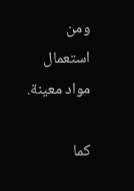ومن استعمال مواد معينة.

كما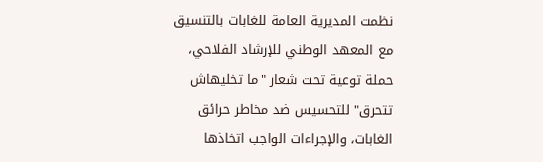نظمت المديرية العامة للغابات بالتنسيق مع المعهد الوطني للإرشاد الفلاحي، حملة توعية تحت شعار "ما تخليهاش تتحرق" للتحسيس ضد مخاطر حرائق الغابات، والإجراءات الواجب اتخاذها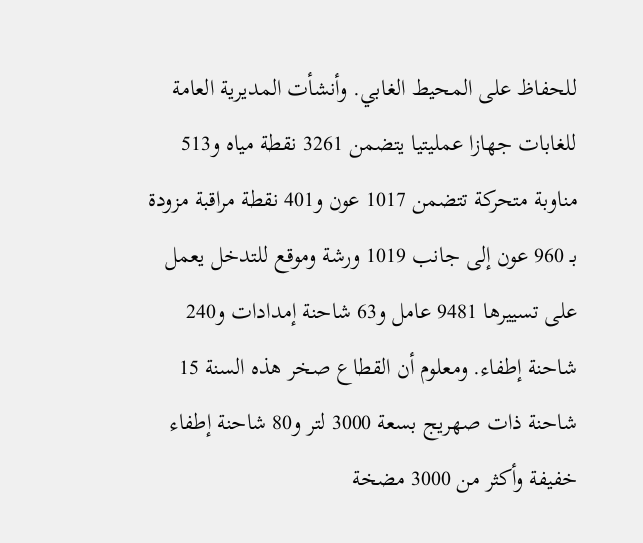للحفاظ على المحيط الغابي. وأنشأت المديرية العامة للغابات جهازا عمليتيا يتضمن 3261 نقطة مياه و513 مناوبة متحركة تتضمن 1017 عون و401 نقطة مراقبة مزودة بـ 960 عون إلى جانب 1019 ورشة وموقع للتدخل يعمل على تسييرها 9481 عامل و63 شاحنة إمدادات و240 شاحنة إطفاء. ومعلوم أن القطاع صخر هذه السنة 15 شاحنة ذات صهريج بسعة 3000 لتر و80 شاحنة إطفاء خفيفة وأكثر من 3000 مضخة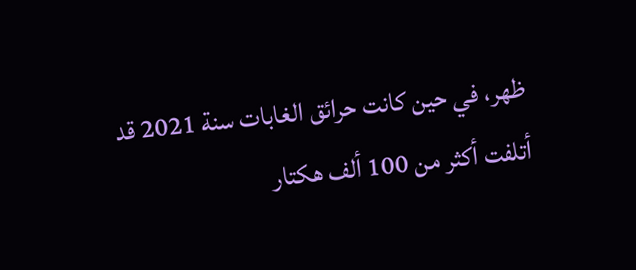ظهر، في حين كانت حرائق الغابات سنة 2021 قد أتلفت أكثر من 100 ألف هكتار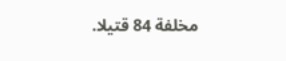مخلفة 84 قتيلا.